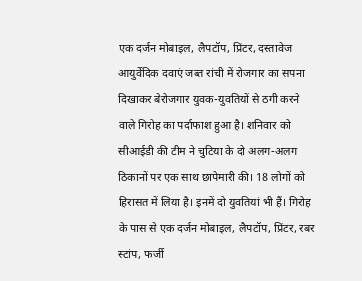एक दर्जन मोबाइल, लैपटॉप, प्रिंटर, दस्तावेज आयुर्वेदिक दवाएं जब्त रांची में रोजगार का सपना दिखाकर बेरोजगार युवक-युवतियों से ठगी करने वाले गिरोह का पर्दाफाश हुआ है। शनिवार को सीआईडी की टीम ने चुटिया के दो अलग-अलग ठिकानों पर एक साथ छापेमारी की। 18 लोगों को हिरासत में लिया है। इनमें दो युवतियां भी हैं। गिरोह के पास से एक दर्जन मोबाइल, लैपटॉप, प्रिंटर, रबर स्टांप, फर्जी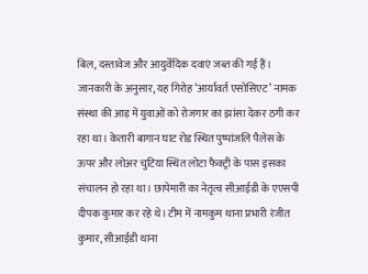बिल, दस्तावेज और आयुर्वेदिक दवाएं जब्त की गई हैं। जानकारी के अनुसार, यह गिरोह ‘आर्यावर्त एसोसिएट’ नामक संस्था की आड़ में युवाओं को रोजगार का झांसा देकर ठगी कर रहा था। केतारी बागान घाट रोड स्थित पुष्पांजलि पैलेस के ऊपर और लोअर चुटिया स्थित लोटा फैक्ट्री के पास इसका संचालन हो रहा था। छापेमारी का नेतृत्व सीआईडी के एएसपी दीपक कुमार कर रहे थे। टीम में नामकुम थाना प्रभारी रंजीत कुमार, सीआईडी थाना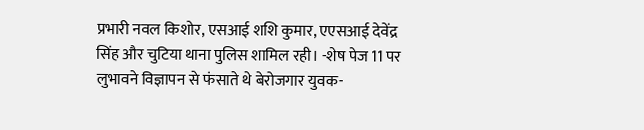प्रभारी नवल किशोर, एसआई शशि कुमार, एएसआई देवेंद्र सिंह और चुटिया थाना पुलिस शामिल रही। -शेष पेज 11 पर लुभावने विज्ञापन से फंसाते थे बेरोजगार युवक-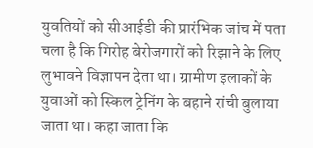युवतियों को सीआईडी की प्रारंभिक जांच में पता चला है कि गिरोह बेरोजगारों को रिझाने के लिए लुभावने विज्ञापन देता था। ग्रामीण इलाकों के युवाओं को स्किल ट्रेनिंग के बहाने रांची बुलाया जाता था। कहा जाता कि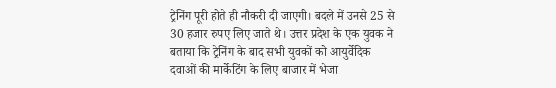ट्रेनिंग पूरी होते ही नौकरी दी जाएगी। बदले में उनसे 25 से 30 हजार रुपए लिए जाते थे। उत्तर प्रदेश के एक युवक ने बताया कि ट्रेनिंग के बाद सभी युवकों को आयुर्वेदिक दवाओं की मार्केटिंग के लिए बाजार में भेजा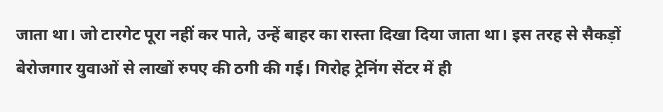जाता था। जो टारगेट पूरा नहीं कर पाते, उन्हें बाहर का रास्ता दिखा दिया जाता था। इस तरह से सैकड़ों बेरोजगार युवाओं से लाखों रुपए की ठगी की गई। गिरोह ट्रेनिंग सेंटर में ही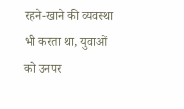रहने-खाने की व्यवस्था भी करता था, युवाओं को उनपर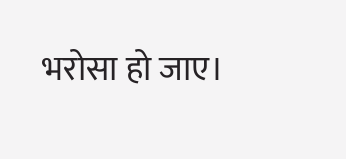भरोसा हो जाए।